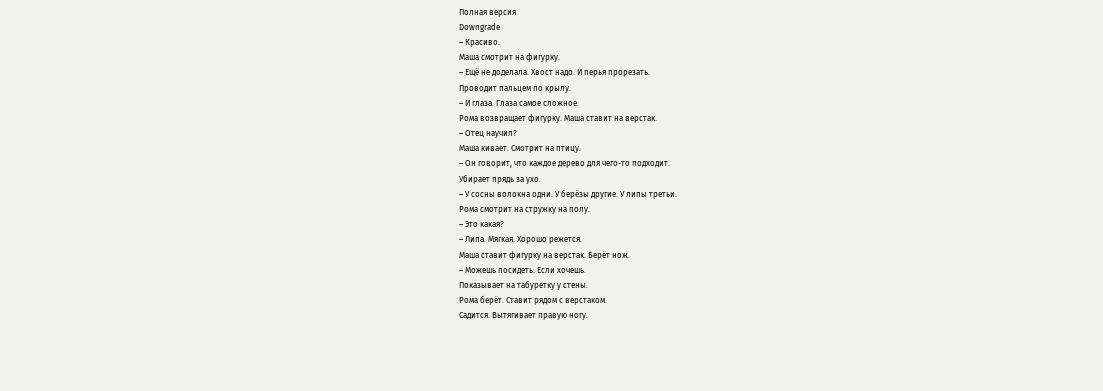Полная версия
Downgrade
– Красиво.
Маша смотрит на фигурку.
– Ещё не доделала. Хвост надо. И перья прорезать.
Проводит пальцем по крылу.
– И глаза. Глаза самое сложное.
Рома возвращает фигурку. Маша ставит на верстак.
– Отец научил?
Маша кивает. Смотрит на птицу.
– Он говорит, что каждое дерево для чего-то подходит.
Убирает прядь за ухо.
– У сосны волокна одни. У берёзы другие. У липы третьи.
Рома смотрит на стружку на полу.
– Это какая?
– Липа. Мягкая. Хорошо режется.
Маша ставит фигурку на верстак. Берёт нож.
– Можешь посидеть. Если хочешь.
Показывает на табуретку у стены.
Рома берёт. Ставит рядом с верстаком.
Садится. Вытягивает правую ногу.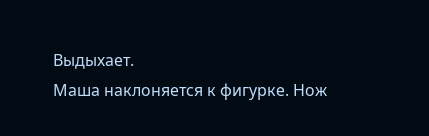Выдыхает.
Маша наклоняется к фигурке. Нож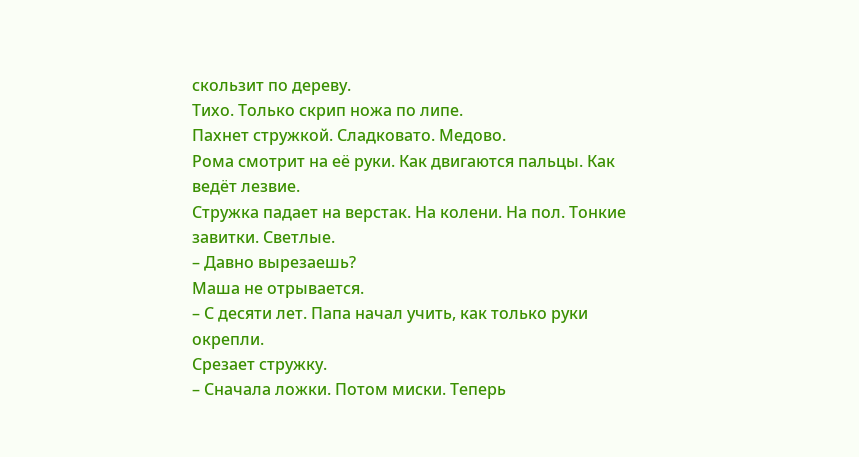скользит по дереву.
Тихо. Только скрип ножа по липе.
Пахнет стружкой. Сладковато. Медово.
Рома смотрит на её руки. Как двигаются пальцы. Как ведёт лезвие.
Стружка падает на верстак. На колени. На пол. Тонкие завитки. Светлые.
– Давно вырезаешь?
Маша не отрывается.
– С десяти лет. Папа начал учить, как только руки окрепли.
Срезает стружку.
– Сначала ложки. Потом миски. Теперь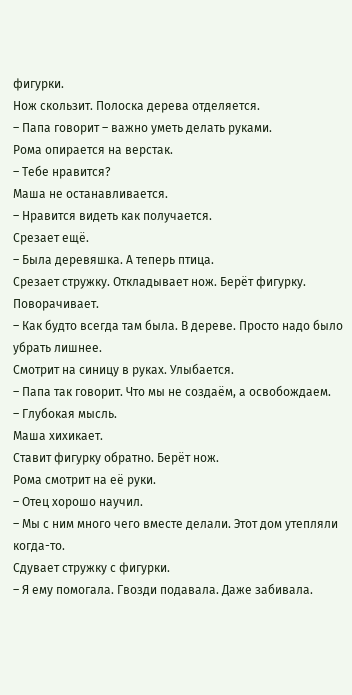фигурки.
Нож скользит. Полоска дерева отделяется.
– Папа говорит – важно уметь делать руками.
Рома опирается на верстак.
– Тебе нравится?
Маша не останавливается.
– Нравится видеть как получается.
Срезает ещё.
– Была деревяшка. А теперь птица.
Срезает стружку. Откладывает нож. Берёт фигурку. Поворачивает.
– Как будто всегда там была. В дереве. Просто надо было убрать лишнее.
Смотрит на синицу в руках. Улыбается.
– Папа так говорит. Что мы не создаём, а освобождаем.
– Глубокая мысль.
Маша хихикает.
Ставит фигурку обратно. Берёт нож.
Рома смотрит на её руки.
– Отец хорошо научил.
– Мы с ним много чего вместе делали. Этот дом утепляли когда-то.
Сдувает стружку с фигурки.
– Я ему помогала. Гвозди подавала. Даже забивала.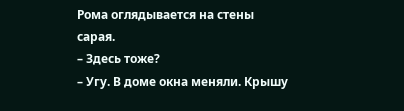Рома оглядывается на стены сарая.
– Здесь тоже?
– Угу. В доме окна меняли. Крышу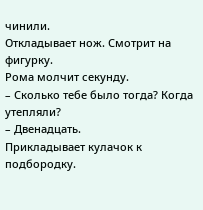чинили.
Откладывает нож. Смотрит на фигурку.
Рома молчит секунду.
– Сколько тебе было тогда? Когда утепляли?
– Двенадцать.
Прикладывает кулачок к подбородку.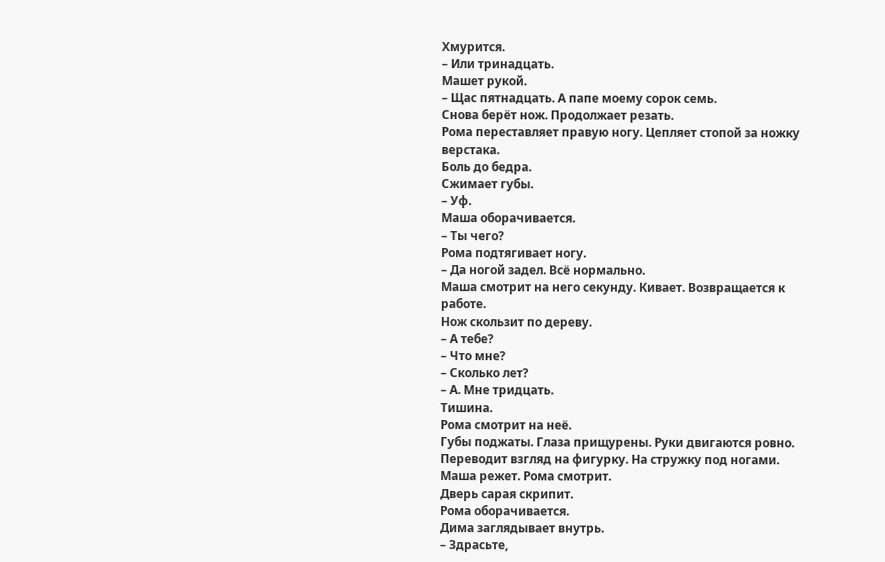Хмурится.
– Или тринадцать.
Машет рукой.
– Щас пятнадцать. А папе моему сорок семь.
Снова берёт нож. Продолжает резать.
Рома переставляет правую ногу. Цепляет стопой за ножку верстака.
Боль до бедра.
Сжимает губы.
– Уф.
Маша оборачивается.
– Ты чего?
Рома подтягивает ногу.
– Да ногой задел. Всё нормально.
Маша смотрит на него секунду. Кивает. Возвращается к работе.
Нож скользит по дереву.
– А тебе?
– Что мне?
– Сколько лет?
– А. Мне тридцать.
Тишина.
Рома смотрит на неё.
Губы поджаты. Глаза прищурены. Руки двигаются ровно.
Переводит взгляд на фигурку. На стружку под ногами.
Маша режет. Рома смотрит.
Дверь сарая скрипит.
Рома оборачивается.
Дима заглядывает внутрь.
– Здрасьте,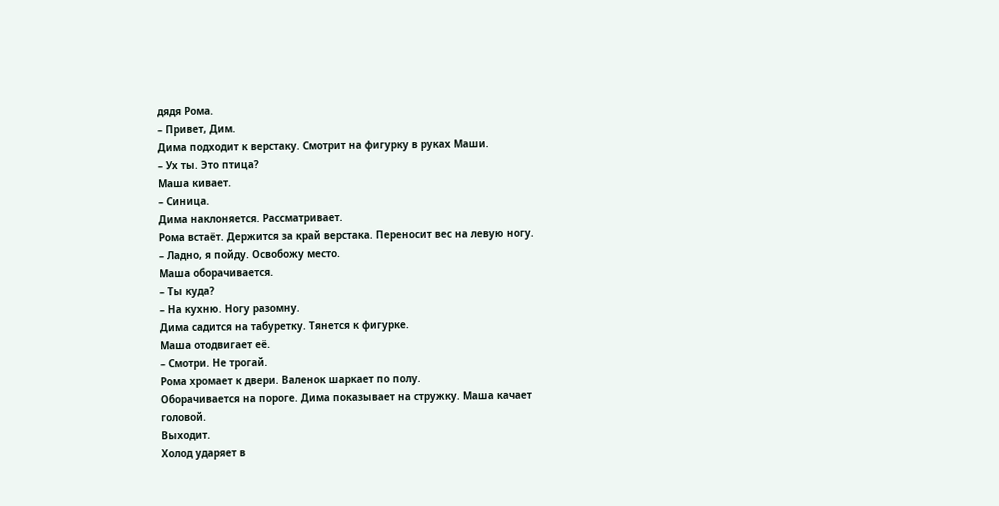дядя Рома.
– Привет, Дим.
Дима подходит к верстаку. Смотрит на фигурку в руках Маши.
– Ух ты. Это птица?
Маша кивает.
– Синица.
Дима наклоняется. Рассматривает.
Рома встаёт. Держится за край верстака. Переносит вес на левую ногу.
– Ладно, я пойду. Освобожу место.
Маша оборачивается.
– Ты куда?
– На кухню. Ногу разомну.
Дима садится на табуретку. Тянется к фигурке.
Маша отодвигает её.
– Смотри. Не трогай.
Рома хромает к двери. Валенок шаркает по полу.
Оборачивается на пороге. Дима показывает на стружку. Маша качает головой.
Выходит.
Холод ударяет в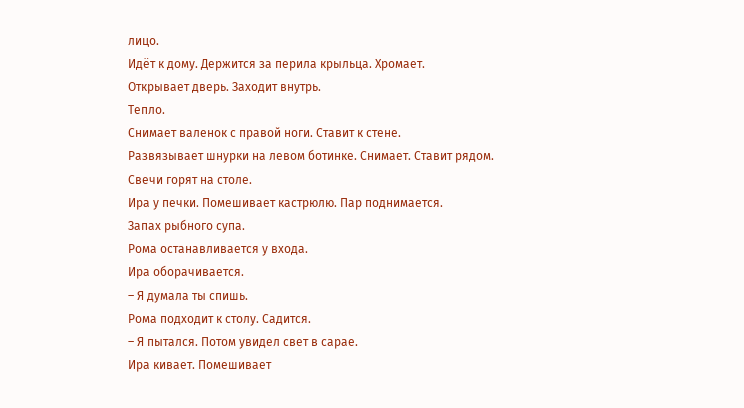лицо.
Идёт к дому. Держится за перила крыльца. Хромает.
Открывает дверь. Заходит внутрь.
Тепло.
Снимает валенок с правой ноги. Ставит к стене.
Развязывает шнурки на левом ботинке. Снимает. Ставит рядом.
Свечи горят на столе.
Ира у печки. Помешивает кастрюлю. Пар поднимается.
Запах рыбного супа.
Рома останавливается у входа.
Ира оборачивается.
– Я думала ты спишь.
Рома подходит к столу. Садится.
– Я пытался. Потом увидел свет в сарае.
Ира кивает. Помешивает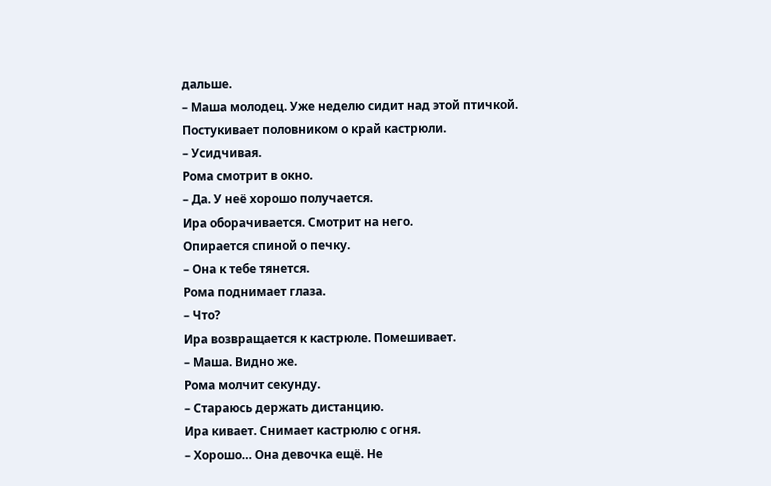дальше.
– Маша молодец. Уже неделю сидит над этой птичкой.
Постукивает половником о край кастрюли.
– Усидчивая.
Рома смотрит в окно.
– Да. У неё хорошо получается.
Ира оборачивается. Смотрит на него.
Опирается спиной о печку.
– Она к тебе тянется.
Рома поднимает глаза.
– Что?
Ира возвращается к кастрюле. Помешивает.
– Маша. Видно же.
Рома молчит секунду.
– Стараюсь держать дистанцию.
Ира кивает. Снимает кастрюлю с огня.
– Хорошо… Она девочка ещё. Не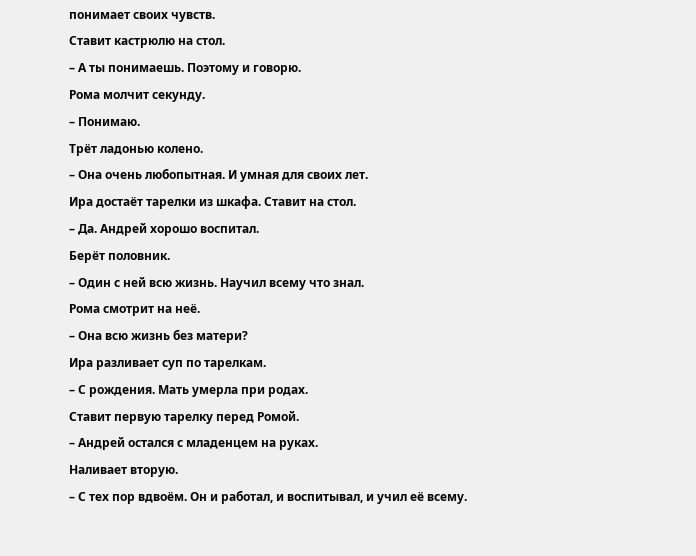понимает своих чувств.
Ставит кастрюлю на стол.
– А ты понимаешь. Поэтому и говорю.
Рома молчит секунду.
– Понимаю.
Трёт ладонью колено.
– Она очень любопытная. И умная для своих лет.
Ира достаёт тарелки из шкафа. Ставит на стол.
– Да. Андрей хорошо воспитал.
Берёт половник.
– Один с ней всю жизнь. Научил всему что знал.
Рома смотрит на неё.
– Она всю жизнь без матери?
Ира разливает суп по тарелкам.
– С рождения. Мать умерла при родах.
Ставит первую тарелку перед Ромой.
– Андрей остался с младенцем на руках.
Наливает вторую.
– С тех пор вдвоём. Он и работал, и воспитывал, и учил её всему.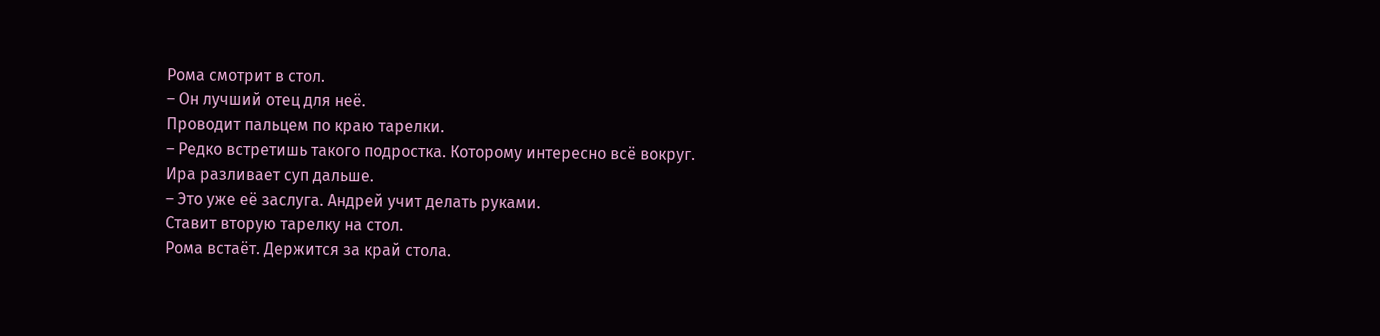Рома смотрит в стол.
– Он лучший отец для неё.
Проводит пальцем по краю тарелки.
– Редко встретишь такого подростка. Которому интересно всё вокруг.
Ира разливает суп дальше.
– Это уже её заслуга. Андрей учит делать руками.
Ставит вторую тарелку на стол.
Рома встаёт. Держится за край стола.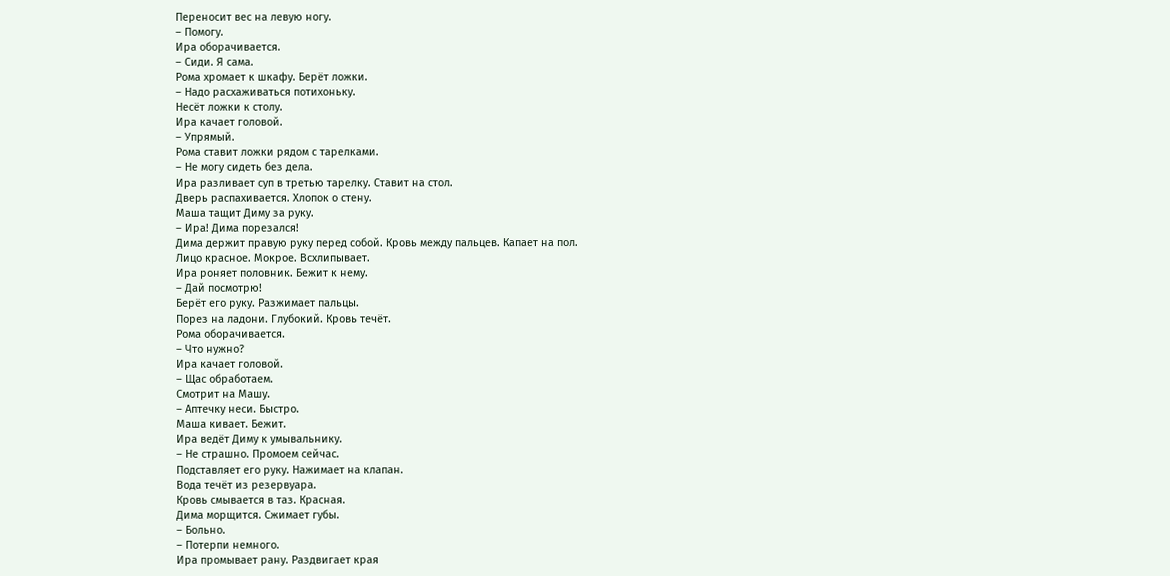Переносит вес на левую ногу.
– Помогу.
Ира оборачивается.
– Сиди. Я сама.
Рома хромает к шкафу. Берёт ложки.
– Надо расхаживаться потихоньку.
Несёт ложки к столу.
Ира качает головой.
– Упрямый.
Рома ставит ложки рядом с тарелками.
– Не могу сидеть без дела.
Ира разливает суп в третью тарелку. Ставит на стол.
Дверь распахивается. Хлопок о стену.
Маша тащит Диму за руку.
– Ира! Дима порезался!
Дима держит правую руку перед собой. Кровь между пальцев. Капает на пол.
Лицо красное. Мокрое. Всхлипывает.
Ира роняет половник. Бежит к нему.
– Дай посмотрю!
Берёт его руку. Разжимает пальцы.
Порез на ладони. Глубокий. Кровь течёт.
Рома оборачивается.
– Что нужно?
Ира качает головой.
– Щас обработаем.
Смотрит на Машу.
– Аптечку неси. Быстро.
Маша кивает. Бежит.
Ира ведёт Диму к умывальнику.
– Не страшно. Промоем сейчас.
Подставляет его руку. Нажимает на клапан.
Вода течёт из резервуара.
Кровь смывается в таз. Красная.
Дима морщится. Сжимает губы.
– Больно.
– Потерпи немного.
Ира промывает рану. Раздвигает края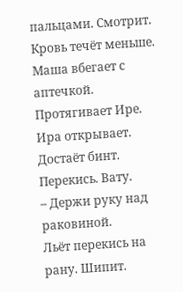пальцами. Смотрит.
Кровь течёт меньше.
Маша вбегает с аптечкой. Протягивает Ире.
Ира открывает. Достаёт бинт. Перекись. Вату.
– Держи руку над раковиной.
Льёт перекись на рану. Шипит.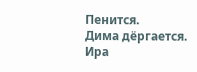Пенится.
Дима дёргается.
Ира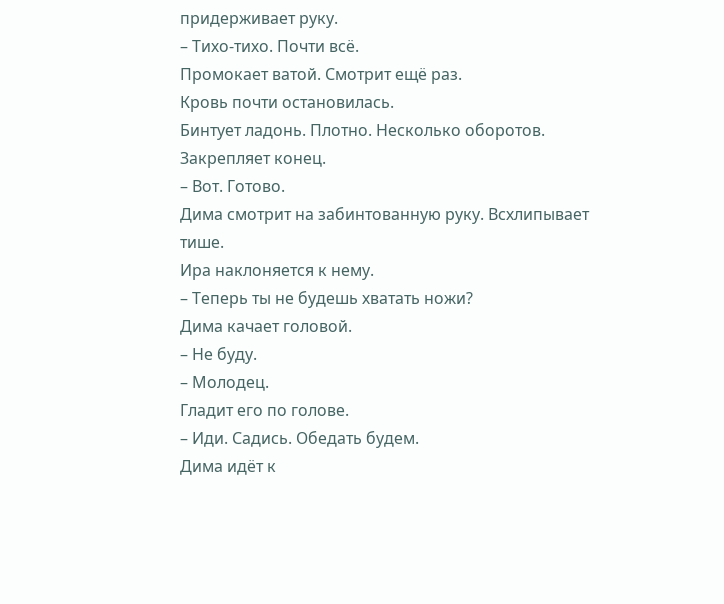придерживает руку.
– Тихо-тихо. Почти всё.
Промокает ватой. Смотрит ещё раз.
Кровь почти остановилась.
Бинтует ладонь. Плотно. Несколько оборотов. Закрепляет конец.
– Вот. Готово.
Дима смотрит на забинтованную руку. Всхлипывает тише.
Ира наклоняется к нему.
– Теперь ты не будешь хватать ножи?
Дима качает головой.
– Не буду.
– Молодец.
Гладит его по голове.
– Иди. Садись. Обедать будем.
Дима идёт к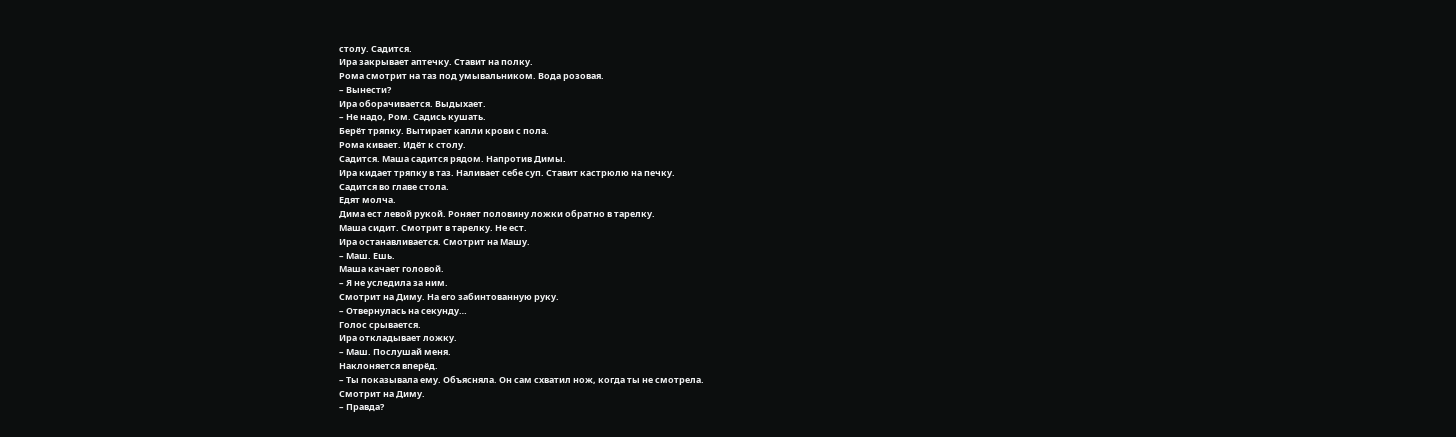столу. Садится.
Ира закрывает аптечку. Ставит на полку.
Рома смотрит на таз под умывальником. Вода розовая.
– Вынести?
Ира оборачивается. Выдыхает.
– Не надо, Ром. Садись кушать.
Берёт тряпку. Вытирает капли крови с пола.
Рома кивает. Идёт к столу.
Садится. Маша садится рядом. Напротив Димы.
Ира кидает тряпку в таз. Наливает себе суп. Ставит кастрюлю на печку.
Садится во главе стола.
Едят молча.
Дима ест левой рукой. Роняет половину ложки обратно в тарелку.
Маша сидит. Смотрит в тарелку. Не ест.
Ира останавливается. Смотрит на Машу.
– Маш. Ешь.
Маша качает головой.
– Я не уследила за ним.
Смотрит на Диму. На его забинтованную руку.
– Отвернулась на секунду…
Голос срывается.
Ира откладывает ложку.
– Маш. Послушай меня.
Наклоняется вперёд.
– Ты показывала ему. Объясняла. Он сам схватил нож, когда ты не смотрела.
Смотрит на Диму.
– Правда?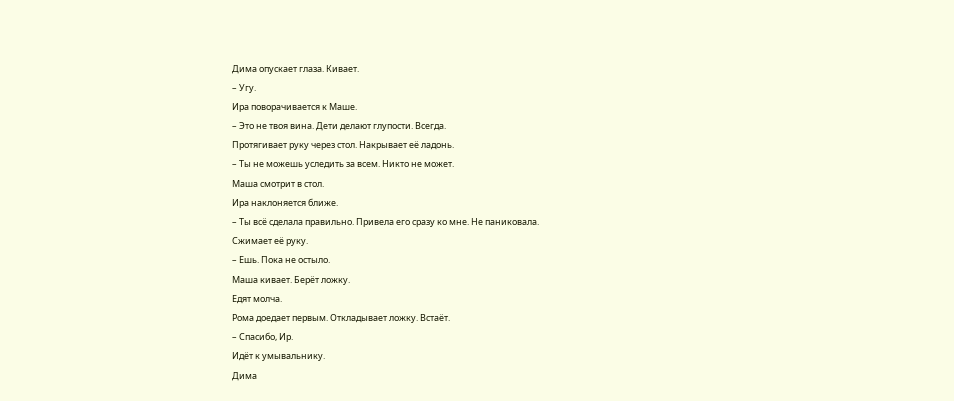Дима опускает глаза. Кивает.
– Угу.
Ира поворачивается к Маше.
– Это не твоя вина. Дети делают глупости. Всегда.
Протягивает руку через стол. Накрывает её ладонь.
– Ты не можешь уследить за всем. Никто не может.
Маша смотрит в стол.
Ира наклоняется ближе.
– Ты всё сделала правильно. Привела его сразу ко мне. Не паниковала.
Сжимает её руку.
– Ешь. Пока не остыло.
Маша кивает. Берёт ложку.
Едят молча.
Рома доедает первым. Откладывает ложку. Встаёт.
– Спасибо, Ир.
Идёт к умывальнику.
Дима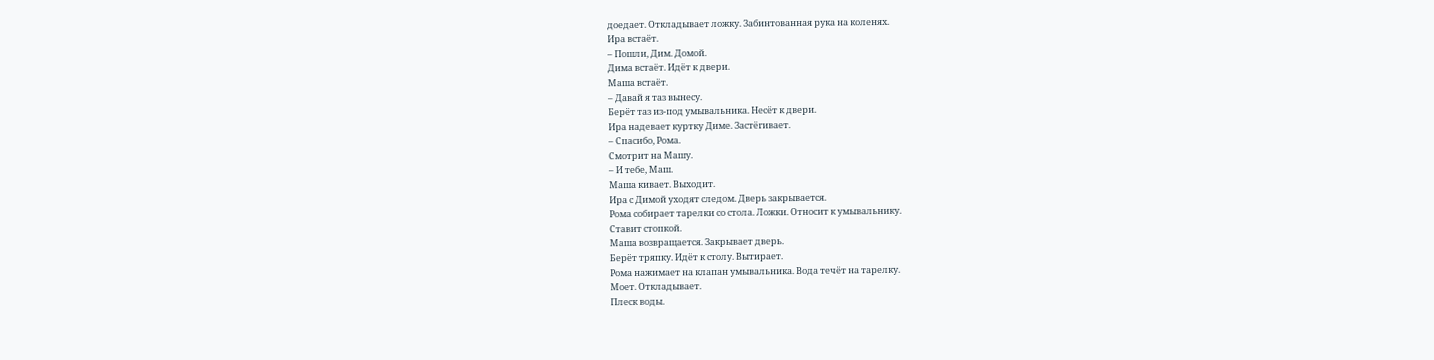доедает. Откладывает ложку. Забинтованная рука на коленях.
Ира встаёт.
– Пошли, Дим. Домой.
Дима встаёт. Идёт к двери.
Маша встаёт.
– Давай я таз вынесу.
Берёт таз из-под умывальника. Несёт к двери.
Ира надевает куртку Диме. Застёгивает.
– Спасибо, Рома.
Смотрит на Машу.
– И тебе, Маш.
Маша кивает. Выходит.
Ира с Димой уходят следом. Дверь закрывается.
Рома собирает тарелки со стола. Ложки. Относит к умывальнику.
Ставит стопкой.
Маша возвращается. Закрывает дверь.
Берёт тряпку. Идёт к столу. Вытирает.
Рома нажимает на клапан умывальника. Вода течёт на тарелку.
Моет. Откладывает.
Плеск воды.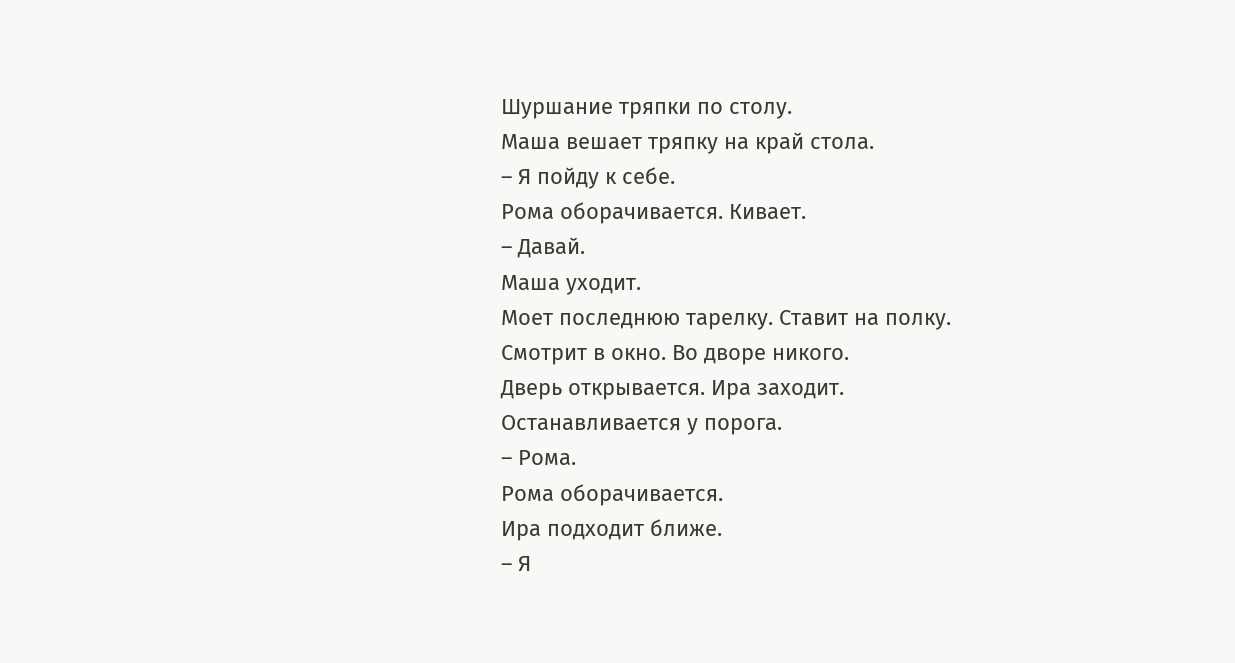Шуршание тряпки по столу.
Маша вешает тряпку на край стола.
– Я пойду к себе.
Рома оборачивается. Кивает.
– Давай.
Маша уходит.
Моет последнюю тарелку. Ставит на полку.
Смотрит в окно. Во дворе никого.
Дверь открывается. Ира заходит.
Останавливается у порога.
– Рома.
Рома оборачивается.
Ира подходит ближе.
– Я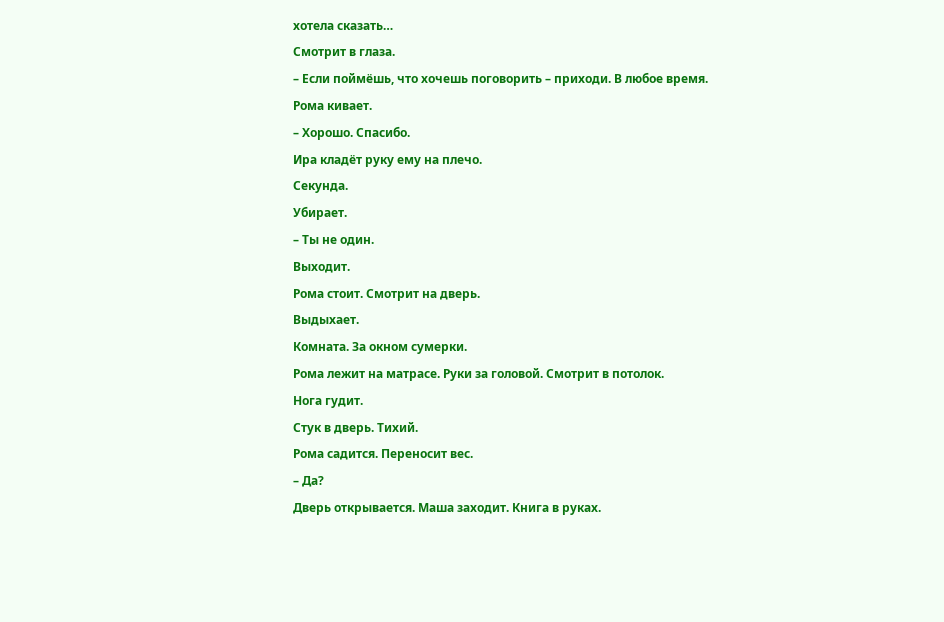хотела сказать…
Смотрит в глаза.
– Если поймёшь, что хочешь поговорить – приходи. В любое время.
Рома кивает.
– Хорошо. Спасибо.
Ира кладёт руку ему на плечо.
Секунда.
Убирает.
– Ты не один.
Выходит.
Рома стоит. Смотрит на дверь.
Выдыхает.
Комната. За окном сумерки.
Рома лежит на матрасе. Руки за головой. Смотрит в потолок.
Нога гудит.
Стук в дверь. Тихий.
Рома садится. Переносит вес.
– Да?
Дверь открывается. Маша заходит. Книга в руках.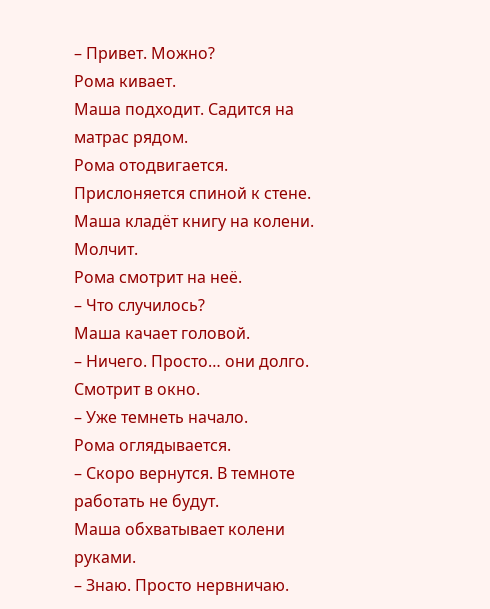– Привет. Можно?
Рома кивает.
Маша подходит. Садится на матрас рядом.
Рома отодвигается. Прислоняется спиной к стене.
Маша кладёт книгу на колени.
Молчит.
Рома смотрит на неё.
– Что случилось?
Маша качает головой.
– Ничего. Просто… они долго.
Смотрит в окно.
– Уже темнеть начало.
Рома оглядывается.
– Скоро вернутся. В темноте работать не будут.
Маша обхватывает колени руками.
– Знаю. Просто нервничаю.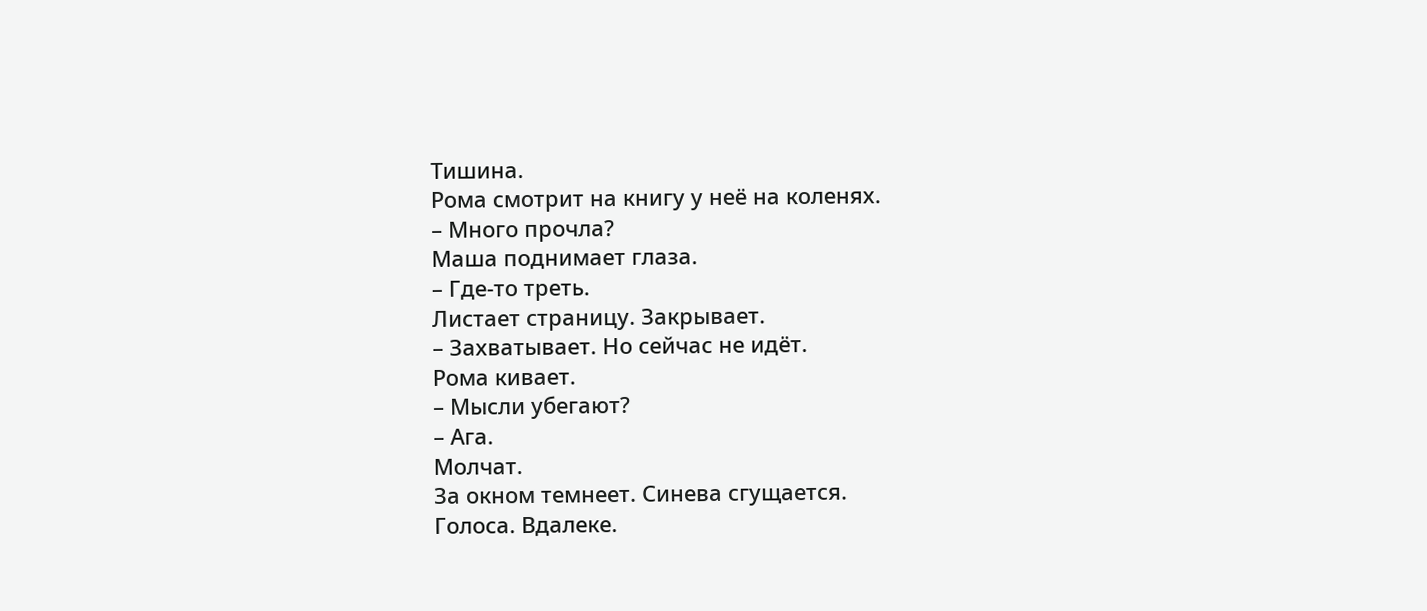Тишина.
Рома смотрит на книгу у неё на коленях.
– Много прочла?
Маша поднимает глаза.
– Где-то треть.
Листает страницу. Закрывает.
– Захватывает. Но сейчас не идёт.
Рома кивает.
– Мысли убегают?
– Ага.
Молчат.
За окном темнеет. Синева сгущается.
Голоса. Вдалеке.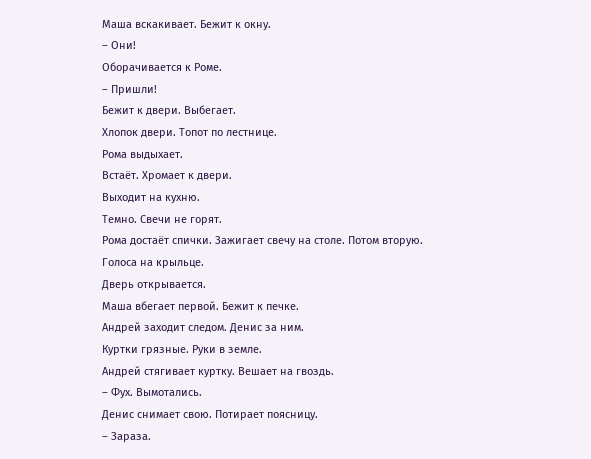Маша вскакивает. Бежит к окну.
– Они!
Оборачивается к Роме.
– Пришли!
Бежит к двери. Выбегает.
Хлопок двери. Топот по лестнице.
Рома выдыхает.
Встаёт. Хромает к двери.
Выходит на кухню.
Темно. Свечи не горят.
Рома достаёт спички. Зажигает свечу на столе. Потом вторую.
Голоса на крыльце.
Дверь открывается.
Маша вбегает первой. Бежит к печке.
Андрей заходит следом. Денис за ним.
Куртки грязные. Руки в земле.
Андрей стягивает куртку. Вешает на гвоздь.
– Фух. Вымотались.
Денис снимает свою. Потирает поясницу.
– Зараза.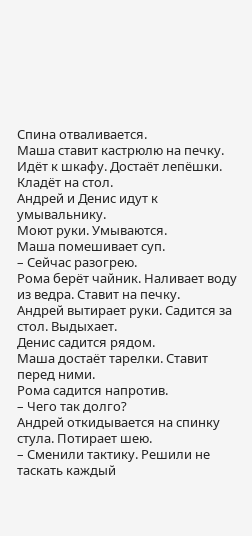Спина отваливается.
Маша ставит кастрюлю на печку.
Идёт к шкафу. Достаёт лепёшки. Кладёт на стол.
Андрей и Денис идут к умывальнику.
Моют руки. Умываются.
Маша помешивает суп.
– Сейчас разогрею.
Рома берёт чайник. Наливает воду из ведра. Ставит на печку.
Андрей вытирает руки. Садится за стол. Выдыхает.
Денис садится рядом.
Маша достаёт тарелки. Ставит перед ними.
Рома садится напротив.
– Чего так долго?
Андрей откидывается на спинку стула. Потирает шею.
– Сменили тактику. Решили не таскать каждый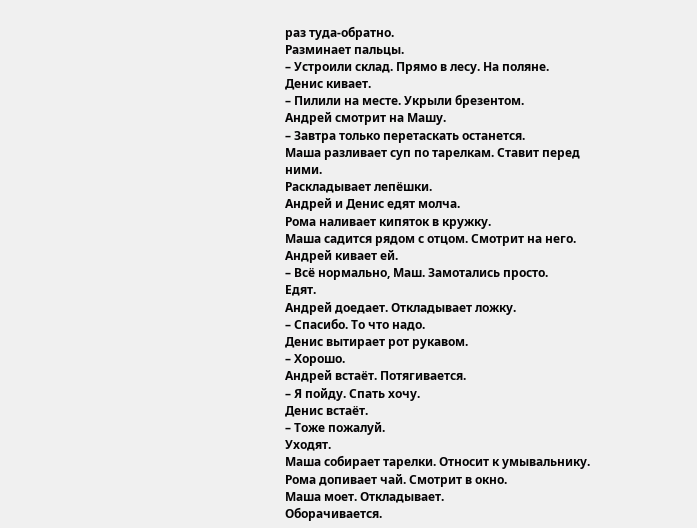раз туда-обратно.
Разминает пальцы.
– Устроили склад. Прямо в лесу. На поляне.
Денис кивает.
– Пилили на месте. Укрыли брезентом.
Андрей смотрит на Машу.
– Завтра только перетаскать останется.
Маша разливает суп по тарелкам. Ставит перед ними.
Раскладывает лепёшки.
Андрей и Денис едят молча.
Рома наливает кипяток в кружку.
Маша садится рядом с отцом. Смотрит на него.
Андрей кивает ей.
– Всё нормально, Маш. Замотались просто.
Едят.
Андрей доедает. Откладывает ложку.
– Спасибо. То что надо.
Денис вытирает рот рукавом.
– Хорошо.
Андрей встаёт. Потягивается.
– Я пойду. Спать хочу.
Денис встаёт.
– Тоже пожалуй.
Уходят.
Маша собирает тарелки. Относит к умывальнику.
Рома допивает чай. Смотрит в окно.
Маша моет. Откладывает.
Оборачивается.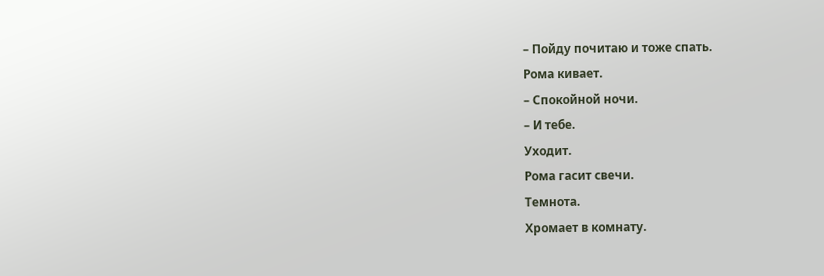– Пойду почитаю и тоже спать.
Рома кивает.
– Спокойной ночи.
– И тебе.
Уходит.
Рома гасит свечи.
Темнота.
Хромает в комнату.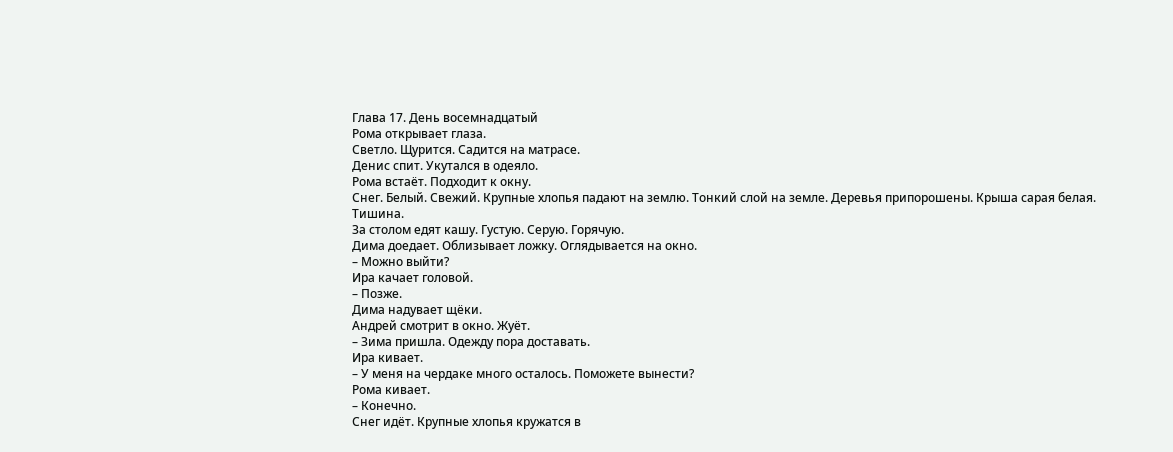Глава 17. День восемнадцатый
Рома открывает глаза.
Светло. Щурится. Садится на матрасе.
Денис спит. Укутался в одеяло.
Рома встаёт. Подходит к окну.
Снег. Белый. Свежий. Крупные хлопья падают на землю. Тонкий слой на земле. Деревья припорошены. Крыша сарая белая.
Тишина.
За столом едят кашу. Густую. Серую. Горячую.
Дима доедает. Облизывает ложку. Оглядывается на окно.
– Можно выйти?
Ира качает головой.
– Позже.
Дима надувает щёки.
Андрей смотрит в окно. Жуёт.
– Зима пришла. Одежду пора доставать.
Ира кивает.
– У меня на чердаке много осталось. Поможете вынести?
Рома кивает.
– Конечно.
Снег идёт. Крупные хлопья кружатся в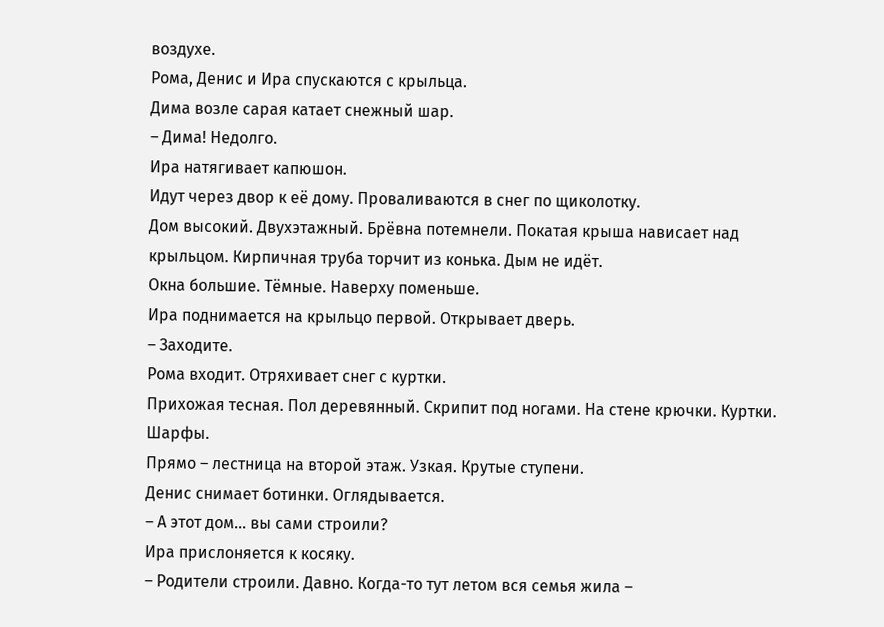воздухе.
Рома, Денис и Ира спускаются с крыльца.
Дима возле сарая катает снежный шар.
– Дима! Недолго.
Ира натягивает капюшон.
Идут через двор к её дому. Проваливаются в снег по щиколотку.
Дом высокий. Двухэтажный. Брёвна потемнели. Покатая крыша нависает над крыльцом. Кирпичная труба торчит из конька. Дым не идёт.
Окна большие. Тёмные. Наверху поменьше.
Ира поднимается на крыльцо первой. Открывает дверь.
– Заходите.
Рома входит. Отряхивает снег с куртки.
Прихожая тесная. Пол деревянный. Скрипит под ногами. На стене крючки. Куртки. Шарфы.
Прямо – лестница на второй этаж. Узкая. Крутые ступени.
Денис снимает ботинки. Оглядывается.
– А этот дом… вы сами строили?
Ира прислоняется к косяку.
– Родители строили. Давно. Когда-то тут летом вся семья жила –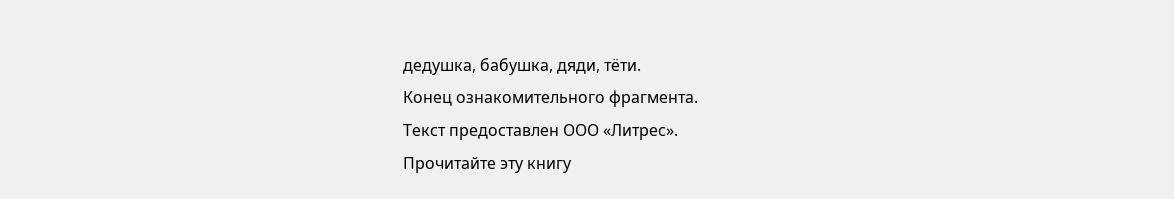дедушка, бабушка, дяди, тёти.
Конец ознакомительного фрагмента.
Текст предоставлен ООО «Литрес».
Прочитайте эту книгу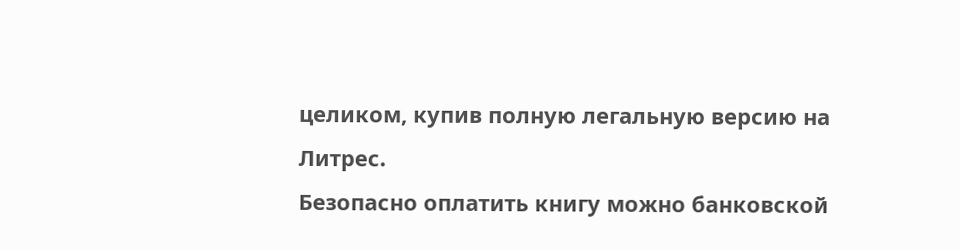целиком, купив полную легальную версию на Литрес.
Безопасно оплатить книгу можно банковской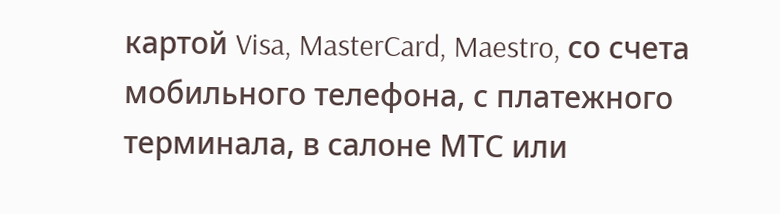картой Visa, MasterCard, Maestro, со счета мобильного телефона, с платежного терминала, в салоне МТС или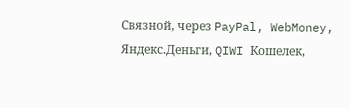Связной, через PayPal, WebMoney, Яндекс.Деньги, QIWI Кошелек,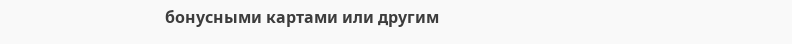бонусными картами или другим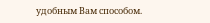удобным Вам способом.